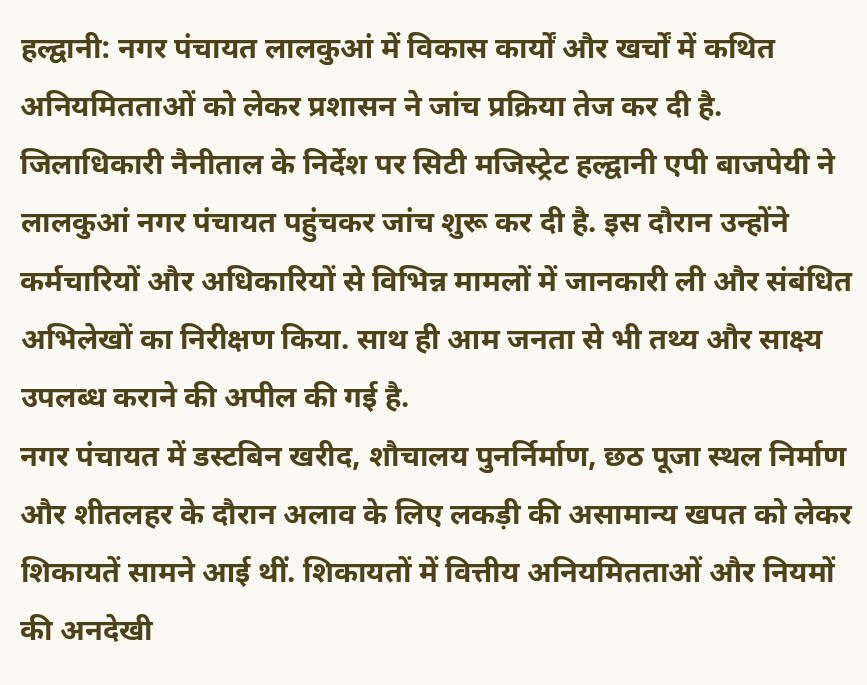हल्द्वानी: नगर पंचायत लालकुआं में विकास कार्यों और खर्चों में कथित अनियमितताओं को लेकर प्रशासन ने जांच प्रक्रिया तेज कर दी है. जिलाधिकारी नैनीताल के निर्देश पर सिटी मजिस्ट्रेट हल्द्वानी एपी बाजपेयी ने लालकुआं नगर पंचायत पहुंचकर जांच शुरू कर दी है. इस दौरान उन्होंने कर्मचारियों और अधिकारियों से विभिन्न मामलों में जानकारी ली और संबंधित अभिलेखों का निरीक्षण किया. साथ ही आम जनता से भी तथ्य और साक्ष्य उपलब्ध कराने की अपील की गई है.
नगर पंचायत में डस्टबिन खरीद, शौचालय पुनर्निर्माण, छठ पूजा स्थल निर्माण और शीतलहर के दौरान अलाव के लिए लकड़ी की असामान्य खपत को लेकर शिकायतें सामने आई थीं. शिकायतों में वित्तीय अनियमितताओं और नियमों की अनदेखी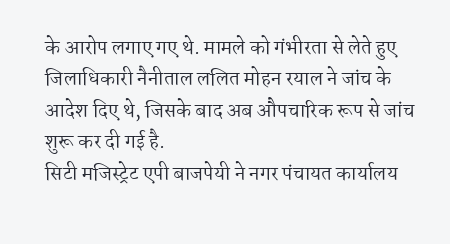के आरोप लगाए गए थे. मामले को गंभीरता से लेते हुए जिलाधिकारी नैनीताल ललित मोहन रयाल ने जांच के आदेश दिए थे, जिसके बाद अब औपचारिक रूप से जांच शुरू कर दी गई है.
सिटी मजिस्ट्रेट एपी बाजपेयी ने नगर पंचायत कार्यालय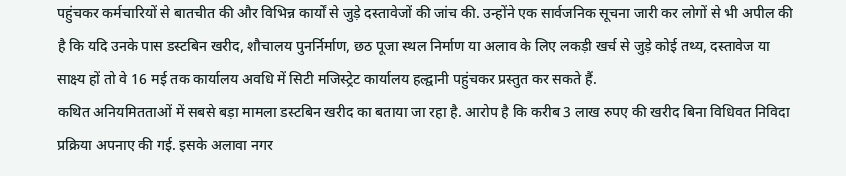पहुंचकर कर्मचारियों से बातचीत की और विभिन्न कार्यों से जुड़े दस्तावेजों की जांच की. उन्होंने एक सार्वजनिक सूचना जारी कर लोगों से भी अपील की है कि यदि उनके पास डस्टबिन खरीद, शौचालय पुनर्निर्माण, छठ पूजा स्थल निर्माण या अलाव के लिए लकड़ी खर्च से जुड़े कोई तथ्य, दस्तावेज या साक्ष्य हों तो वे 16 मई तक कार्यालय अवधि में सिटी मजिस्ट्रेट कार्यालय हल्द्वानी पहुंचकर प्रस्तुत कर सकते हैं.
कथित अनियमितताओं में सबसे बड़ा मामला डस्टबिन खरीद का बताया जा रहा है. आरोप है कि करीब 3 लाख रुपए की खरीद बिना विधिवत निविदा प्रक्रिया अपनाए की गई. इसके अलावा नगर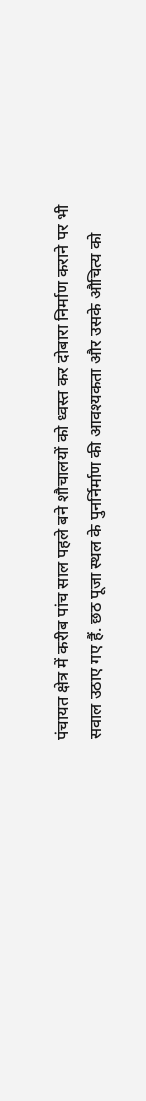पंचायत क्षेत्र में करीब पांच साल पहले बने शौचालयों को ध्वस्त कर दोबारा निर्माण कराने पर भी सवाल उठाए गए हैं. छठ पूजा स्थल के पुनर्निर्माण की आवश्यकता और उसके औचित्य को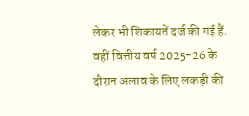लेकर भी शिकायतें दर्ज की गई हैं.
वहीं वित्तीय वर्ष 2025-26 के दौरान अलाव के लिए लकड़ी की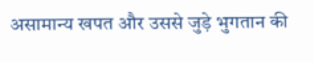असामान्य खपत और उससे जुड़े भुगतान की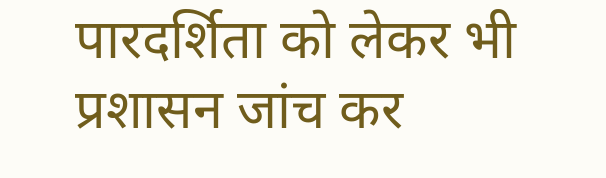पारदर्शिता को लेकर भी प्रशासन जांच कर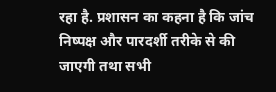रहा है. प्रशासन का कहना है कि जांच निष्पक्ष और पारदर्शी तरीके से की जाएगी तथा सभी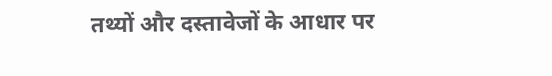तथ्यों और दस्तावेजों के आधार पर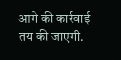आगे की कार्रवाई तय की जाएगी.